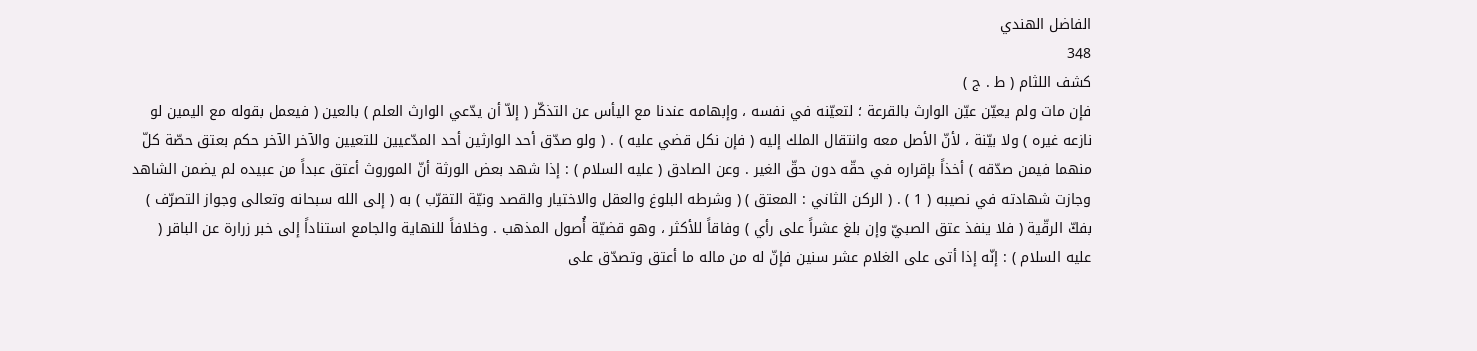الفاضل الهندي
348
كشف اللثام ( ط . ج )
فإن مات ولم يعيّن عيّن الوارث بالقرعة ؛ لتعيّنه في نفسه ، وإبهامه عندنا مع اليأس عن التذكّر ( إلاّ أن يدّعي الوارث العلم ) بالعين ( فيعمل بقوله مع اليمين لو نازعه غيره ) ولا بيّنة ، لأنّ الأصل معه وانتقال الملك إليه ( فإن نكل قضي عليه ) . ( ولو صدّق أحد الوارثين أحد المدّعيين للتعيين والآخر الآخر حكم بعتق حصّة كلّ منهما فيمن صدّقه ) أخذاً بإقراره في حقّه دون حقّ الغير . وعن الصادق ( عليه السلام ) : إذا شهد بعض الورثة أنّ الموروث أعتق عبداً من عبيده لم يضمن الشاهد وجازت شهادته في نصيبه ( 1 ) . ( الركن الثاني : المعتق ) ( وشرطه البلوغ والعقل والاختيار والقصد ونيّة التقرّب ) به ( إلى الله سبحانه وتعالى وجواز التصرّف ) بفكّ الرقّية ( فلا ينفذ عتق الصبيّ وإن بلغ عشراً على رأي ) وفاقاً للأكثر ، وهو قضيّة أُصول المذهب . وخلافاً للنهاية والجامع استناداً إلى خبر زرارة عن الباقر ( عليه السلام ) : إنّه إذا أتى على الغلام عشر سنين فإنّ له من ماله ما أعتق وتصدّق على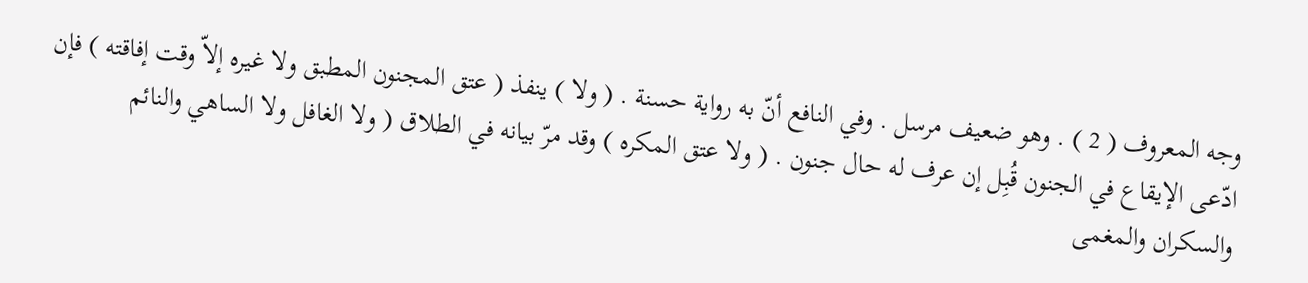وجه المعروف ( 2 ) . وهو ضعيف مرسل . وفي النافع أنّ به رواية حسنة . ( ولا ) ينفذ ( عتق المجنون المطبق ولا غيره إلاّ وقت إفاقته ) فإن ادّعى الإيقاع في الجنون قُبِل إن عرف له حال جنون . ( ولا عتق المكره ) وقد مرّ بيانه في الطلاق ( ولا الغافل ولا الساهي والنائم والسكران والمغمى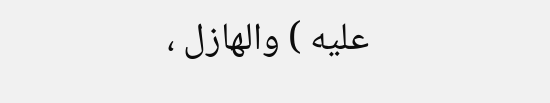عليه ) والهازل ،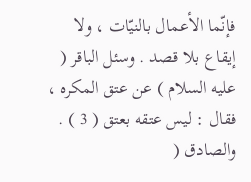فإنّما الأعمال بالنيّات ، ولا إيقاع بلا قصد . وسئل الباقر ( عليه السلام ) عن عتق المكره ، فقال : ليس عتقه بعتق ( 3 ) . والصادق (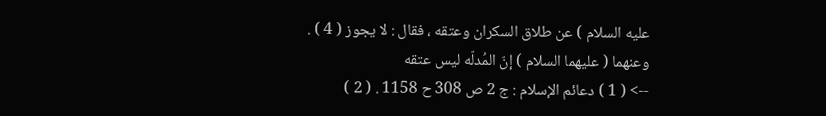عليه السلام ) عن طلاق السكران وعتقه ، فقال : لا يجوز ( 4 ) . وعنهما ( عليهما السلام ) إنّ المُدلّه ليس عتقه
--> ( 1 ) دعائم الإسلام : ج 2 ص 308 ح 1158 . ( 2 )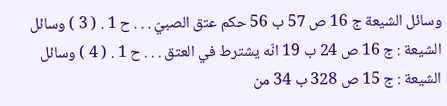وسائل الشيعة ج 16 ص 57 ب 56 حكم عتق الصبيّ . . . ح 1 . ( 3 ) وسائل الشيعة : ج 16 ص 24 ب 19 انّه يشترط في العتق . . . ح 1 . ( 4 ) وسائل الشيعة : ج 15 ص 328 ب 34 من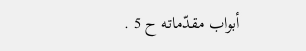أبواب مقدّماته ح 5 .